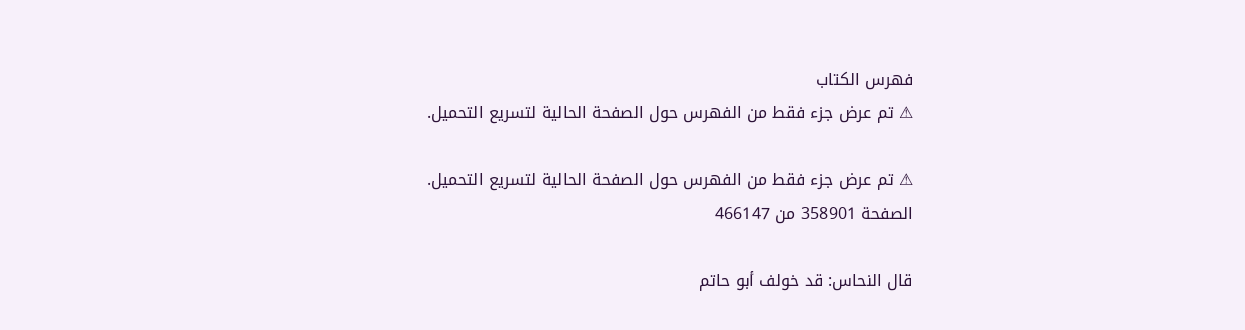فهرس الكتاب
⚠ تم عرض جزء فقط من الفهرس حول الصفحة الحالية لتسريع التحميل.

⚠ تم عرض جزء فقط من الفهرس حول الصفحة الحالية لتسريع التحميل.
الصفحة 358901 من 466147

قال النحاس: قد خولف أبو حاتم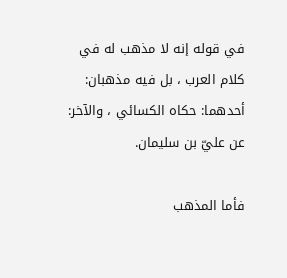في قوله إنه لا مذهب له في كلام العرب ، بل فيه مذهبان: أحدهما: حكاه الكسائي ، والآخر: عن عليّ بن سليمان.

فأما المذهب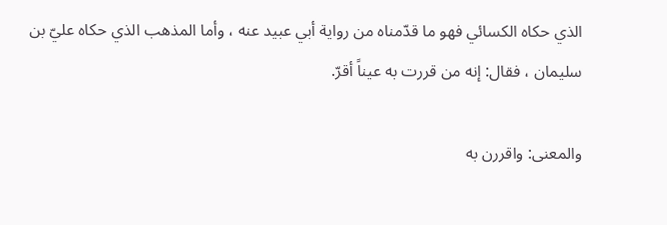الذي حكاه الكسائي فهو ما قدّمناه من رواية أبي عبيد عنه ، وأما المذهب الذي حكاه عليّ بن سليمان ، فقال: إنه من قررت به عيناً أقرّ.

والمعنى: واقررن به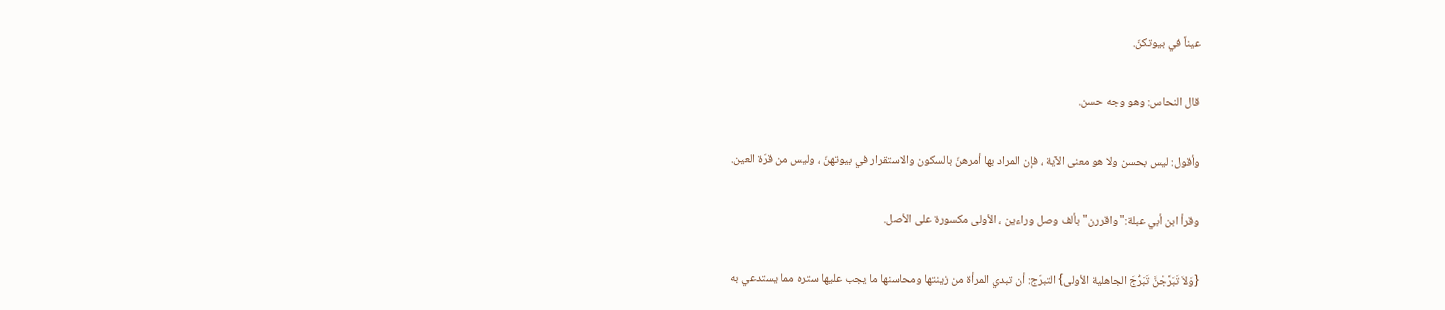عيناً في بيوتكنّ.

قال النحاس: وهو وجه حسن.

وأقول: ليس بحسن ولا هو معنى الآية ، فإن المراد بها أمرهنّ بالسكون والاستقرار في بيوتهنّ ، وليس من قرّة العين.

وقرأ ابن أبي عبلة:"واقررن"بألف وصل وراءين ، الأولى مكسورة على الأصل.

{وَلاَ تَبَرَّجْنَّ تَبَرُّجَ الجاهلية الأولى} التبرّج: أن تبدي المرأة من زينتها ومحاسنها ما يجب عليها ستره مما يستدعي به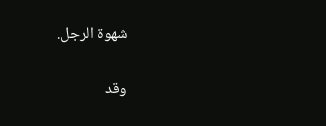شهوة الرجل.

وقد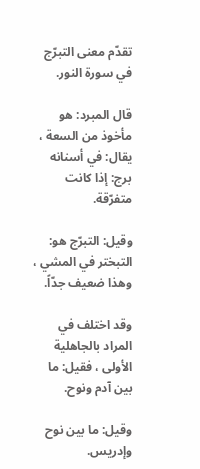تقدّم معنى التبرّج في سورة النور.

قال المبرد: هو مأخوذ من السعة ، يقال: في أسنانه برج: إذا كانت متفرّقة.

وقيل: التبرّج هو: التبختر في المشي ، وهذا ضعيف جدّاً.

وقد اختلف في المراد بالجاهلية الأولى ، فقيل: ما بين آدم ونوح.

وقيل: ما بين نوح وإدريس.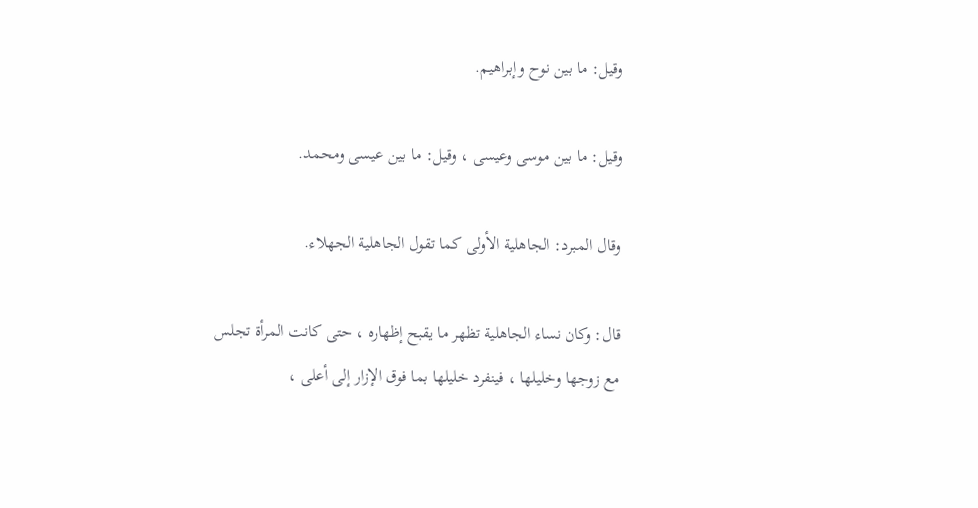وقيل: ما بين نوح وإبراهيم.

وقيل: ما بين موسى وعيسى ، وقيل: ما بين عيسى ومحمد.

وقال المبرد: الجاهلية الأولى كما تقول الجاهلية الجهلاء.

قال: وكان نساء الجاهلية تظهر ما يقبح إظهاره ، حتى كانت المرأة تجلس مع زوجها وخليلها ، فينفرد خليلها بما فوق الإزار إلى أعلى ،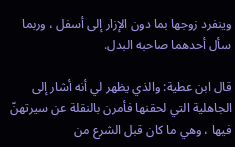وينفرد زوجها بما دون الإزار إلى أسفل ، وربما سأل أحدهما صاحبه البدل.

قال ابن عطية: والذي يظهر لي أنه أشار إلى الجاهلية التي لحقنها فأمرن بالنقلة عن سيرتهنّ فيها ، وهي ما كان قبل الشرع من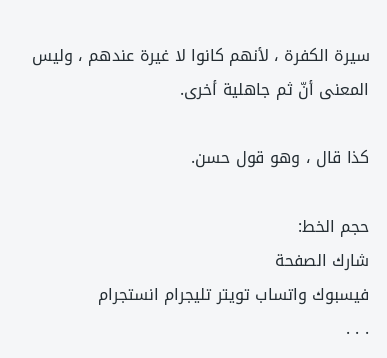سيرة الكفرة ، لأنهم كانوا لا غيرة عندهم ، وليس المعنى أنّ ثم جاهلية أخرى.

كذا قال ، وهو قول حسن.

حجم الخط:
شارك الصفحة
فيسبوك واتساب تويتر تليجرام انستجرام
. . .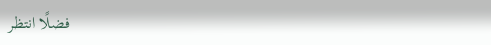فضلًا انتظر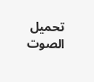تحميل الصوت